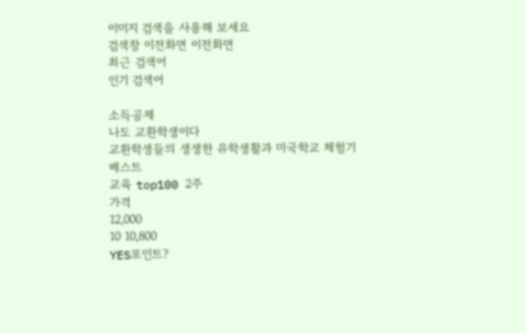이미지 검색을 사용해 보세요
검색창 이전화면 이전화면
최근 검색어
인기 검색어

소득공제
나도 교환학생이다
교환학생들의 생생한 유학생활과 미국학교 체험기
베스트
교육 top100 2주
가격
12,000
10 10,800
YES포인트?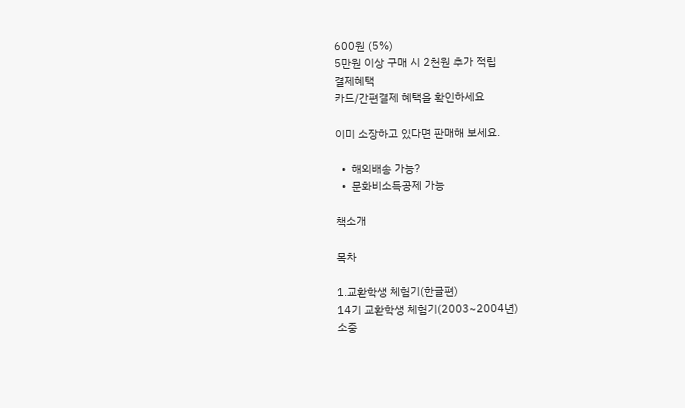600원 (5%)
5만원 이상 구매 시 2천원 추가 적립
결제혜택
카드/간편결제 혜택을 확인하세요

이미 소장하고 있다면 판매해 보세요.

  •  해외배송 가능?
  •  문화비소득공제 가능

책소개

목차

1.교환학생 체험기(한글편)
14기 교환학생 체험기(2003~2004년)
소중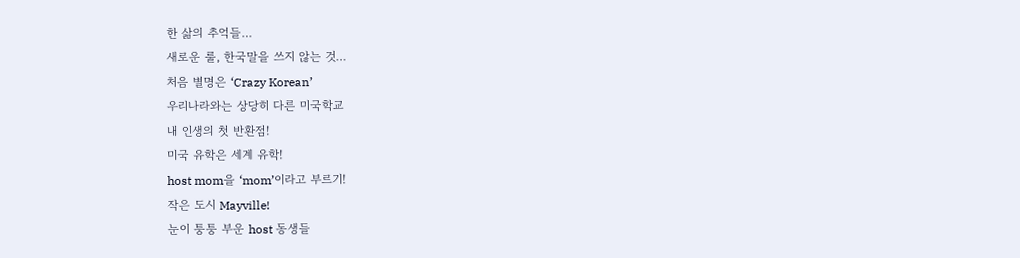한 삶의 추억들…
새로운 룰, 한국말을 쓰지 않는 것…
처음 별명은 ‘Crazy Korean’
우리나라와는 상당히 다른 미국학교
내 인생의 첫 반환점!
미국 유학은 세계 유학!
host mom을 ‘mom’이라고 부르기!
작은 도시 Mayville!
눈이 퉁퉁 부운 host 동생들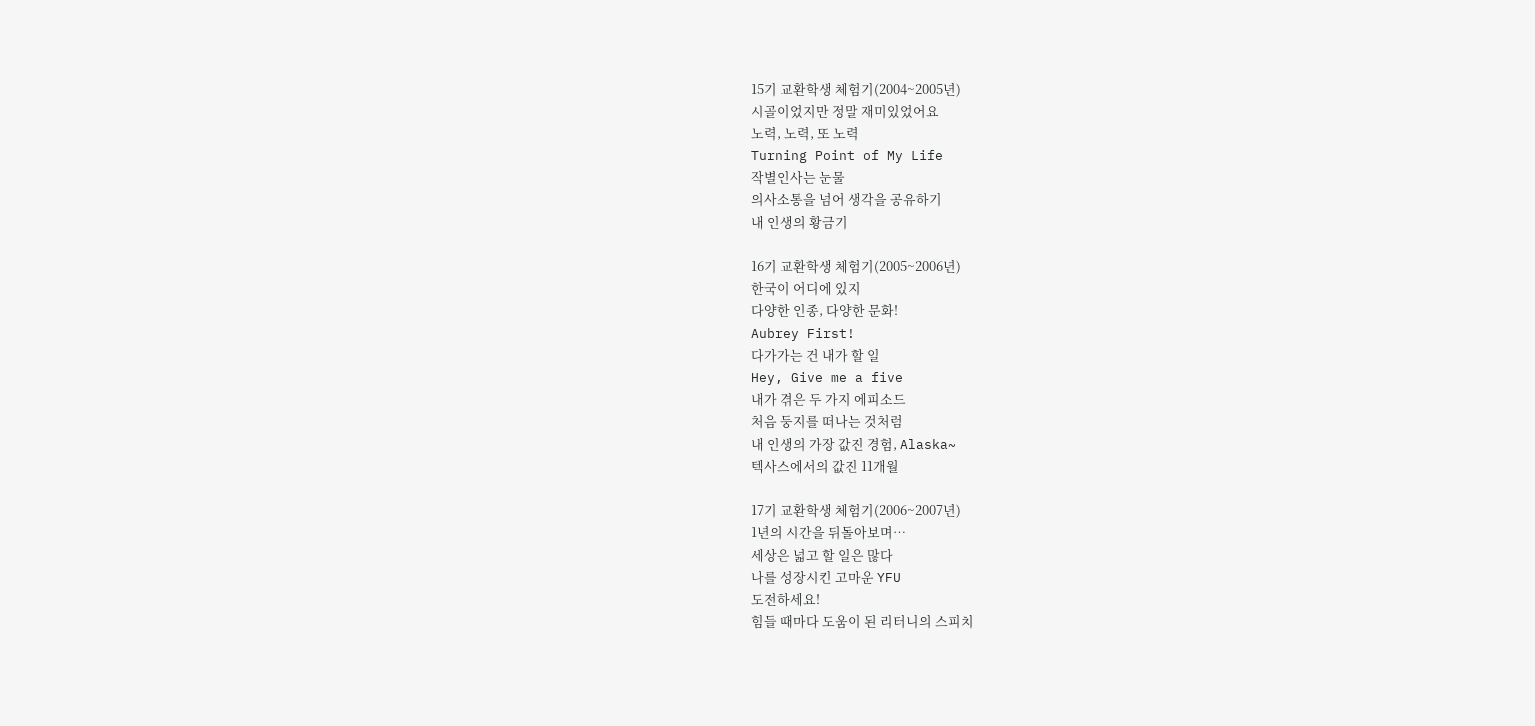15기 교환학생 체험기(2004~2005년)
시골이었지만 정말 재미있었어요
노력, 노력, 또 노력
Turning Point of My Life
작별인사는 눈물
의사소통을 넘어 생각을 공유하기
내 인생의 황금기

16기 교환학생 체험기(2005~2006년)
한국이 어디에 있지
다양한 인종, 다양한 문화!
Aubrey First!
다가가는 건 내가 할 일
Hey, Give me a five
내가 겪은 두 가지 에피소드
처음 둥지를 떠나는 것처럼
내 인생의 가장 값진 경험, Alaska~
텍사스에서의 값진 11개월

17기 교환학생 체험기(2006~2007년)
1년의 시간을 뒤돌아보며…
세상은 넓고 할 일은 많다
나를 성장시킨 고마운 YFU
도전하세요!
힘들 때마다 도움이 된 리터니의 스피치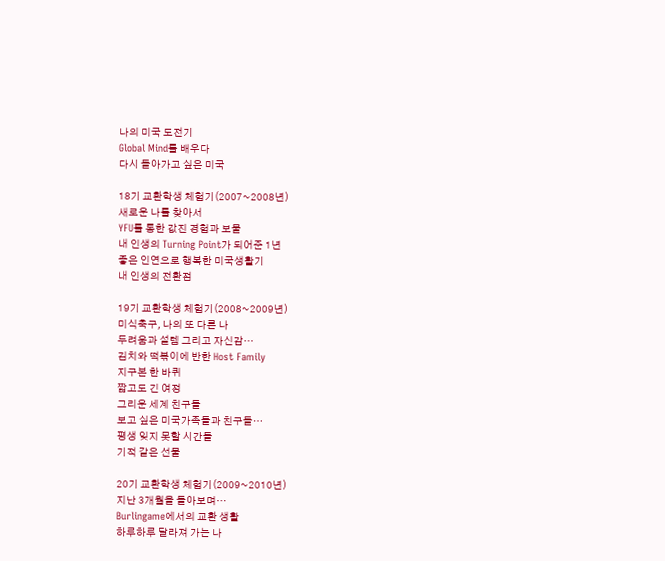나의 미국 도전기
Global Mind를 배우다
다시 돌아가고 싶은 미국

18기 교환학생 체험기(2007~2008년)
새로운 나를 찾아서
YFU를 통한 값진 경험과 보물
내 인생의 Turning Point가 되어준 1년
좋은 인연으로 행복한 미국생활기
내 인생의 전환점

19기 교환학생 체험기(2008~2009년)
미식축구, 나의 또 다른 나
두려움과 설렘 그리고 자신감…
김치와 떡볶이에 반한 Host Family
지구본 한 바퀴
짧고도 긴 여정
그리운 세계 친구들
보고 싶은 미국가족들과 친구들…
평생 잊지 못할 시간들
기적 같은 선물

20기 교환학생 체험기(2009~2010년)
지난 3개월을 돌아보며…
Burlingame에서의 교환 생활
하루하루 달라져 가는 나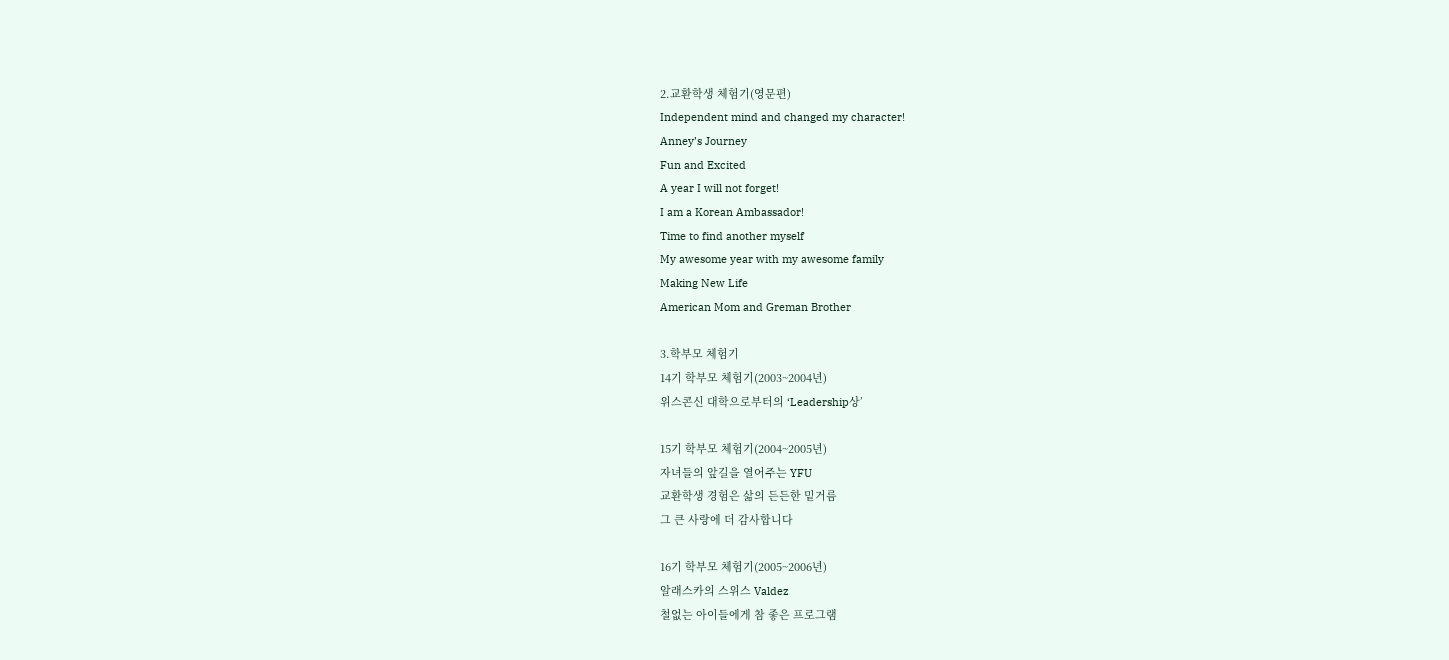2.교환학생 체험기(영문편)
Independent mind and changed my character!
Anney’s Journey
Fun and Excited
A year I will not forget!
I am a Korean Ambassador!
Time to find another myself
My awesome year with my awesome family
Making New Life
American Mom and Greman Brother

3.학부모 체험기
14기 학부모 체험기(2003~2004년)
위스콘신 대학으로부터의 ‘Leadership상’

15기 학부모 체험기(2004~2005년)
자녀들의 앞길을 열어주는 YFU
교환학생 경험은 삶의 든든한 밑거름
그 큰 사랑에 더 감사합니다

16기 학부모 체험기(2005~2006년)
알래스카의 스위스 Valdez
철없는 아이들에게 참 좋은 프로그램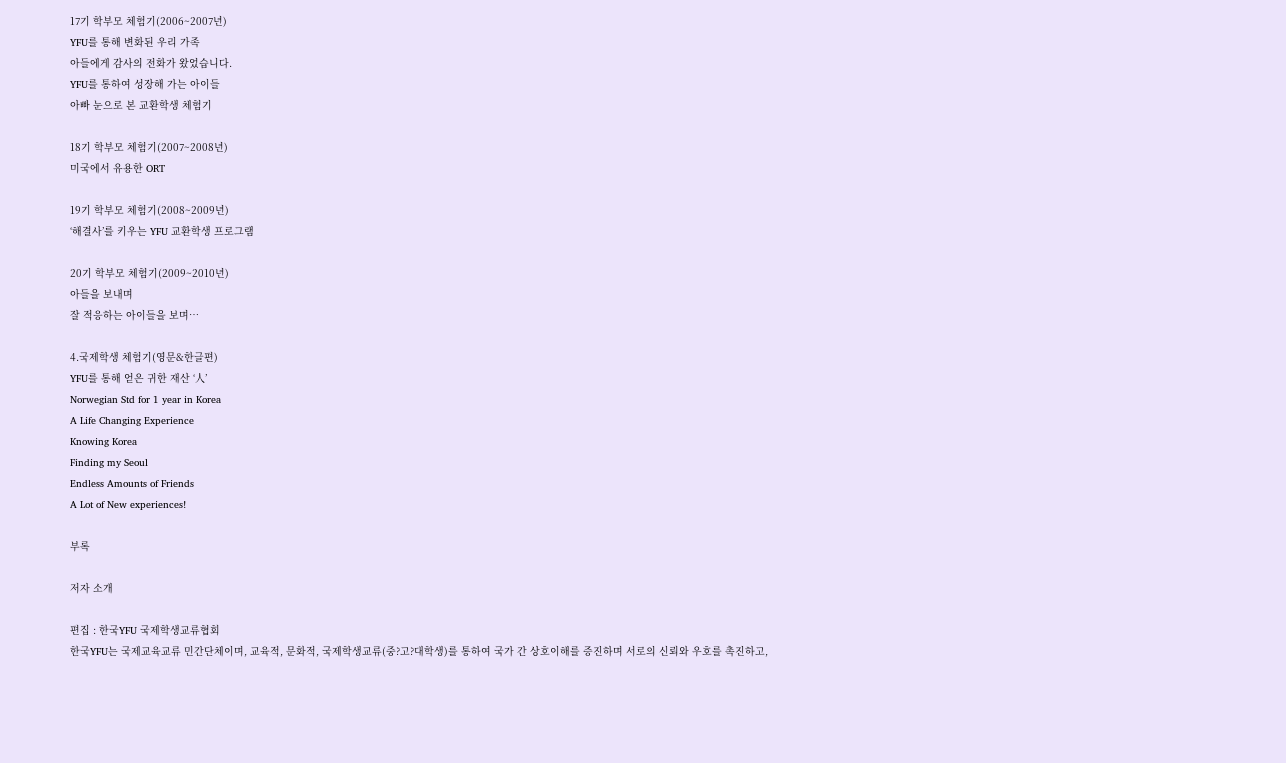17기 학부모 체험기(2006~2007년)
YFU를 통해 변화된 우리 가족
아들에게 감사의 전화가 왔었습니다.
YFU를 통하여 성장해 가는 아이들
아빠 눈으로 본 교환학생 체험기

18기 학부모 체험기(2007~2008년)
미국에서 유용한 ORT

19기 학부모 체험기(2008~2009년)
‘해결사’를 키우는 YFU 교환학생 프로그램

20기 학부모 체험기(2009~2010년)
아들을 보내며
잘 적응하는 아이들을 보며…

4.국제학생 체험기(영문&한글편)
YFU를 통해 얻은 귀한 재산 ‘人’
Norwegian Std for 1 year in Korea
A Life Changing Experience
Knowing Korea
Finding my Seoul
Endless Amounts of Friends
A Lot of New experiences!

부록

저자 소개

편집 : 한국YFU 국제학생교류협회
한국YFU는 국제교육교류 민간단체이며, 교육적, 문화적, 국제학생교류(중?고?대학생)를 통하여 국가 간 상호이해를 증진하며 서로의 신뢰와 우호를 촉진하고,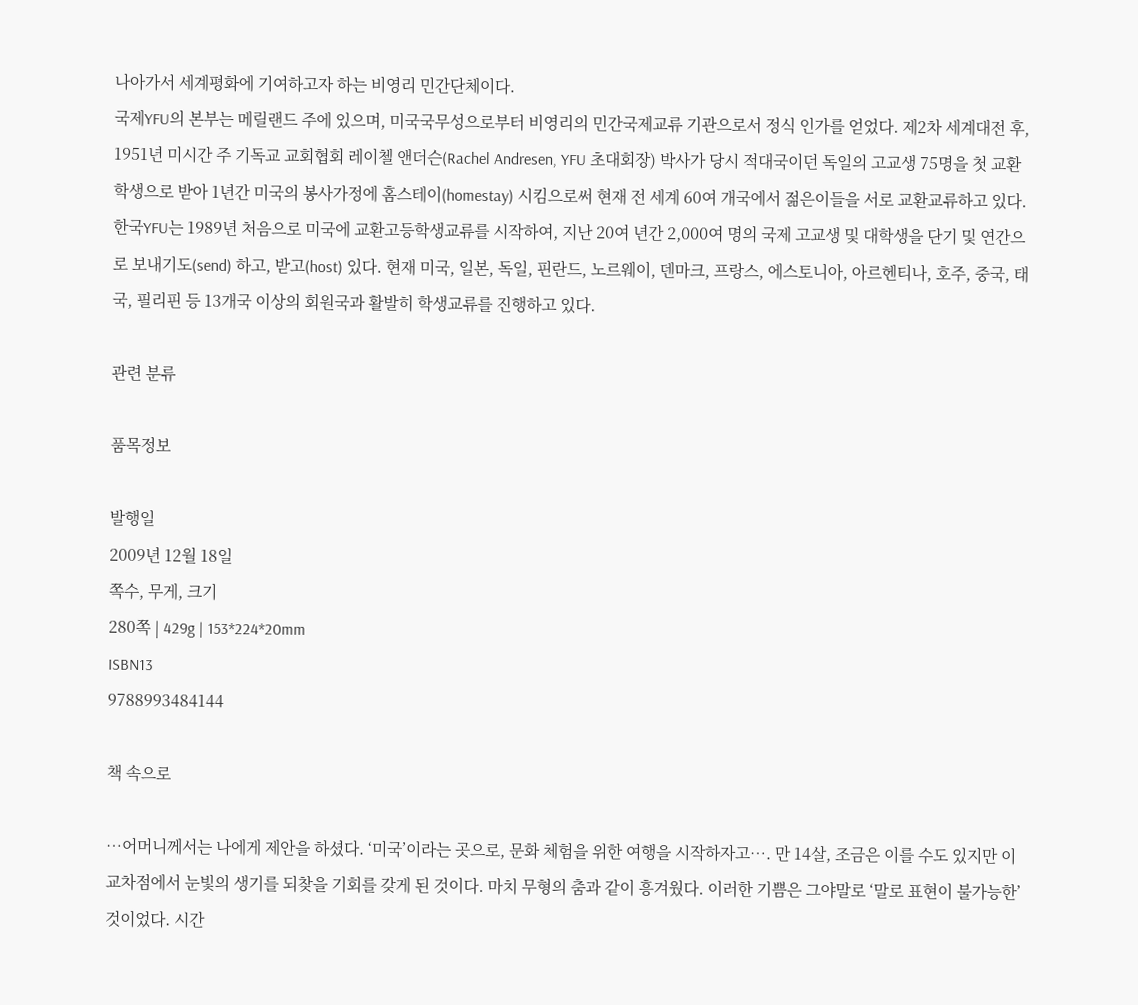나아가서 세계평화에 기여하고자 하는 비영리 민간단체이다.
국제YFU의 본부는 메릴랜드 주에 있으며, 미국국무성으로부터 비영리의 민간국제교류 기관으로서 정식 인가를 얻었다. 제2차 세계대전 후, 1951년 미시간 주 기독교 교회협회 레이첼 앤더슨(Rachel Andresen, YFU 초대회장) 박사가 당시 적대국이던 독일의 고교생 75명을 첫 교환학생으로 받아 1년간 미국의 봉사가정에 홈스테이(homestay) 시킴으로써 현재 전 세계 60여 개국에서 젊은이들을 서로 교환교류하고 있다. 한국YFU는 1989년 처음으로 미국에 교환고등학생교류를 시작하여, 지난 20여 년간 2,000여 명의 국제 고교생 및 대학생을 단기 및 연간으로 보내기도(send) 하고, 받고(host) 있다. 현재 미국, 일본, 독일, 핀란드, 노르웨이, 덴마크, 프랑스, 에스토니아, 아르헨티나, 호주, 중국, 태국, 필리핀 등 13개국 이상의 회원국과 활발히 학생교류를 진행하고 있다.

관련 분류

품목정보

발행일
2009년 12월 18일
쪽수, 무게, 크기
280쪽 | 429g | 153*224*20mm
ISBN13
9788993484144

책 속으로

…어머니께서는 나에게 제안을 하셨다. ‘미국’이라는 곳으로, 문화 체험을 위한 여행을 시작하자고…. 만 14살, 조금은 이를 수도 있지만 이 교차점에서 눈빛의 생기를 되찾을 기회를 갖게 된 것이다. 마치 무형의 춤과 같이 흥겨웠다. 이러한 기쁨은 그야말로 ‘말로 표현이 불가능한’ 것이었다. 시간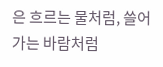은 흐르는 물처럼, 쓸어가는 바람처럼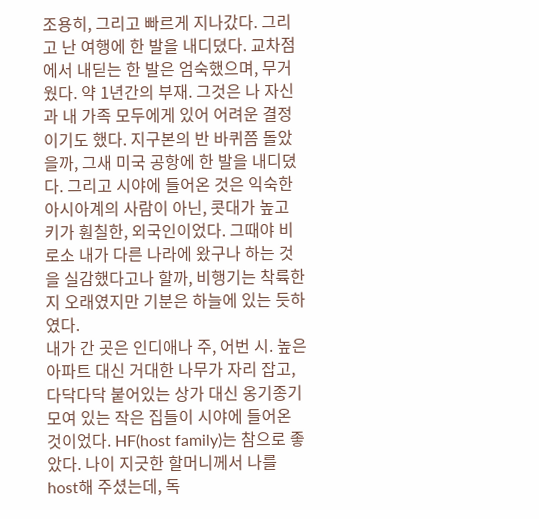조용히, 그리고 빠르게 지나갔다. 그리고 난 여행에 한 발을 내디뎠다. 교차점에서 내딛는 한 발은 엄숙했으며, 무거웠다. 약 1년간의 부재. 그것은 나 자신과 내 가족 모두에게 있어 어려운 결정이기도 했다. 지구본의 반 바퀴쯤 돌았을까, 그새 미국 공항에 한 발을 내디뎠다. 그리고 시야에 들어온 것은 익숙한 아시아계의 사람이 아닌, 콧대가 높고 키가 훤칠한, 외국인이었다. 그때야 비로소 내가 다른 나라에 왔구나 하는 것을 실감했다고나 할까, 비행기는 착륙한 지 오래였지만 기분은 하늘에 있는 듯하였다.
내가 간 곳은 인디애나 주, 어번 시. 높은 아파트 대신 거대한 나무가 자리 잡고, 다닥다닥 붙어있는 상가 대신 옹기종기 모여 있는 작은 집들이 시야에 들어온 것이었다. HF(host family)는 참으로 좋았다. 나이 지긋한 할머니께서 나를 host해 주셨는데, 독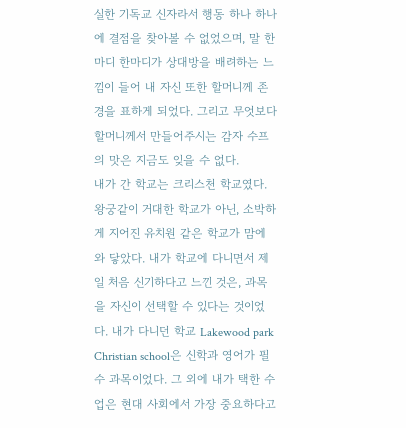실한 기독교 신자라서 행동 하나 하나에 결점을 찾아볼 수 없었으며, 말 한마디 한마디가 상대방을 배려하는 느낌이 들어 내 자신 또한 할머니께 존경을 표하게 되었다. 그리고 무엇보다 할머니께서 만들어주시는 감자 수프의 맛은 지금도 잊을 수 없다.
내가 간 학교는 크리스천 학교였다. 왕궁같이 거대한 학교가 아닌, 소박하게 지어진 유치원 같은 학교가 맘에 와 닿았다. 내가 학교에 다니면서 제일 처음 신기하다고 느낀 것은, 과목을 자신이 선택할 수 있다는 것이었다. 내가 다니던 학교 Lakewood park Christian school은 신학과 영어가 필수 과목이었다. 그 외에 내가 택한 수업은 현대 사회에서 가장 중요하다고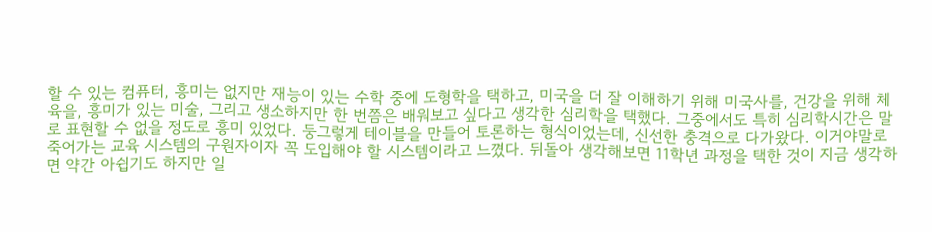할 수 있는 컴퓨터, 흥미는 없지만 재능이 있는 수학 중에 도형학을 택하고, 미국을 더 잘 이해하기 위해 미국사를, 건강을 위해 체육을, 흥미가 있는 미술, 그리고 생소하지만 한 번쯤은 배워보고 싶다고 생각한 심리학을 택했다. 그중에서도 특히 심리학시간은 말로 표현할 수 없을 정도로 흥미 있었다. 둥그렇게 테이블을 만들어 토론하는 형식이었는데, 신선한 충격으로 다가왔다. 이거야말로 죽어가는 교육 시스템의 구원자이자 꼭 도입해야 할 시스템이라고 느꼈다. 뒤돌아 생각해보면 11학년 과정을 택한 것이 지금 생각하면 약간 아쉽기도 하지만 일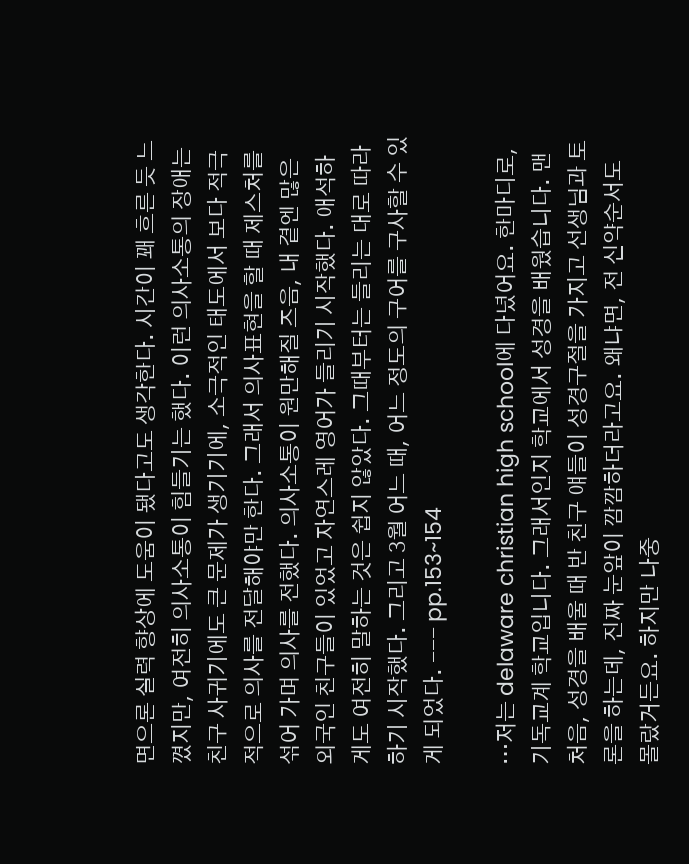면으론 실력 향상에 도움이 됐다고도 생각한다. 시간이 꽤 흐른 듯 느꼈지만, 여전히 의사소통이 힘들기는 했다. 이런 의사소통의 장애는 친구 사귀기에도 큰 문제가 생기기에, 소극적인 태도에서 보다 적극적으로 의사를 전달해야만 한다. 그래서 의사표현을 할 때 제스처를 섞어 가며 의사를 전했다. 의사소통이 원만해질 즈음, 내 곁엔 많은 외국인 친구들이 있었고 자연스레 영어가 들리기 시작했다. 애석하게도 여전히 말하는 것은 쉽지 않았다. 그때부터는 들리는 대로 따라 하기 시작했다. 그리고 3월 어느 때, 어느 정도의 구어를 구사할 수 있게 되었다. --- pp.153~154

…저는 delaware christian high school에 다녔어요. 한마디로, 기독교계 학교입니다. 그래서인지 학교에서 성경을 배웠습니다. 맨 처음, 성경을 배울 때 반 친구 얘들이 성경구절을 가지고 선생님과 토론을 하는데, 진짜 눈앞이 깜깜하더라고요. 왜냐면, 전 신약순서도 몰랐거든요. 하지만 나중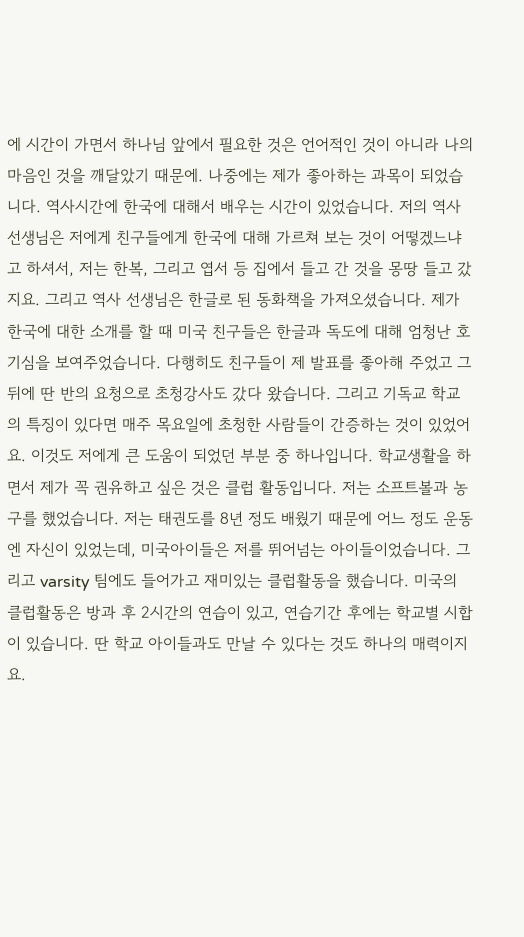에 시간이 가면서 하나님 앞에서 필요한 것은 언어적인 것이 아니라 나의 마음인 것을 깨달았기 때문에. 나중에는 제가 좋아하는 과목이 되었습니다. 역사시간에 한국에 대해서 배우는 시간이 있었습니다. 저의 역사 선생님은 저에게 친구들에게 한국에 대해 가르쳐 보는 것이 어떻겠느냐고 하셔서, 저는 한복, 그리고 엽서 등 집에서 들고 간 것을 몽땅 들고 갔지요. 그리고 역사 선생님은 한글로 된 동화책을 가져오셨습니다. 제가 한국에 대한 소개를 할 때 미국 친구들은 한글과 독도에 대해 엄청난 호기심을 보여주었습니다. 다행히도 친구들이 제 발표를 좋아해 주었고 그 뒤에 딴 반의 요청으로 초청강사도 갔다 왔습니다. 그리고 기독교 학교의 특징이 있다면 매주 목요일에 초청한 사람들이 간증하는 것이 있었어요. 이것도 저에게 큰 도움이 되었던 부분 중 하나입니다. 학교생활을 하면서 제가 꼭 권유하고 싶은 것은 클럽 활동입니다. 저는 소프트볼과 농구를 했었습니다. 저는 태권도를 8년 정도 배웠기 때문에 어느 정도 운동엔 자신이 있었는데, 미국아이들은 저를 뛰어넘는 아이들이었습니다. 그리고 varsity 팀에도 들어가고 재미있는 클럽활동을 했습니다. 미국의 클럽활동은 방과 후 2시간의 연습이 있고, 연습기간 후에는 학교별 시합이 있습니다. 딴 학교 아이들과도 만날 수 있다는 것도 하나의 매력이지요.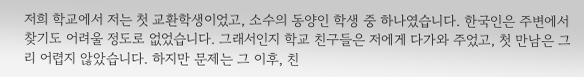저희 학교에서 저는 첫 교환학생이었고, 소수의 동양인 학생 중 하나였습니다. 한국인은 주변에서 찾기도 어려울 정도로 없었습니다. 그래서인지 학교 친구들은 저에게 다가와 주었고, 첫 만남은 그리 어렵지 않았습니다. 하지만 문제는 그 이후, 친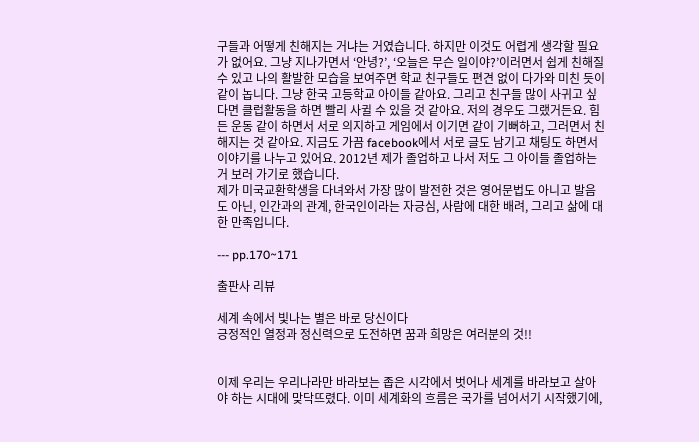구들과 어떻게 친해지는 거냐는 거였습니다. 하지만 이것도 어렵게 생각할 필요가 없어요. 그냥 지나가면서 ‘안녕?’, ‘오늘은 무슨 일이야?’이러면서 쉽게 친해질 수 있고 나의 활발한 모습을 보여주면 학교 친구들도 편견 없이 다가와 미친 듯이 같이 놉니다. 그냥 한국 고등학교 아이들 같아요. 그리고 친구들 많이 사귀고 싶다면 클럽활동을 하면 빨리 사귈 수 있을 것 같아요. 저의 경우도 그랬거든요. 힘든 운동 같이 하면서 서로 의지하고 게임에서 이기면 같이 기뻐하고, 그러면서 친해지는 것 같아요. 지금도 가끔 facebook에서 서로 글도 남기고 채팅도 하면서 이야기를 나누고 있어요. 2012년 제가 졸업하고 나서 저도 그 아이들 졸업하는 거 보러 가기로 했습니다.
제가 미국교환학생을 다녀와서 가장 많이 발전한 것은 영어문법도 아니고 발음도 아닌, 인간과의 관계, 한국인이라는 자긍심, 사람에 대한 배려, 그리고 삶에 대한 만족입니다.

--- pp.170~171

출판사 리뷰

세계 속에서 빛나는 별은 바로 당신이다
긍정적인 열정과 정신력으로 도전하면 꿈과 희망은 여러분의 것!!


이제 우리는 우리나라만 바라보는 좁은 시각에서 벗어나 세계를 바라보고 살아야 하는 시대에 맞닥뜨렸다. 이미 세계화의 흐름은 국가를 넘어서기 시작했기에,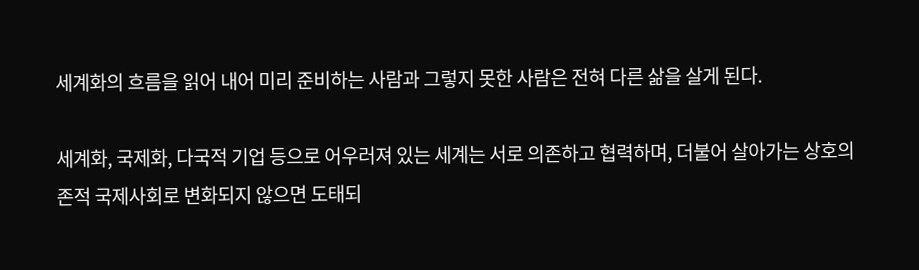세계화의 흐름을 읽어 내어 미리 준비하는 사람과 그렇지 못한 사람은 전혀 다른 삶을 살게 된다.

세계화, 국제화, 다국적 기업 등으로 어우러져 있는 세계는 서로 의존하고 협력하며, 더불어 살아가는 상호의존적 국제사회로 변화되지 않으면 도태되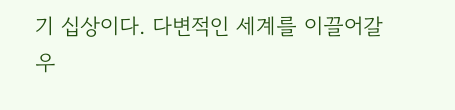기 십상이다. 다변적인 세계를 이끌어갈 우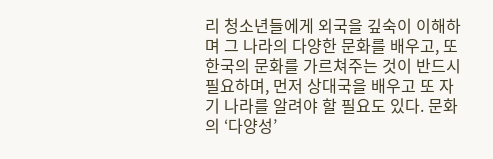리 청소년들에게 외국을 깊숙이 이해하며 그 나라의 다양한 문화를 배우고, 또 한국의 문화를 가르쳐주는 것이 반드시 필요하며, 먼저 상대국을 배우고 또 자기 나라를 알려야 할 필요도 있다. 문화의 ‘다양성’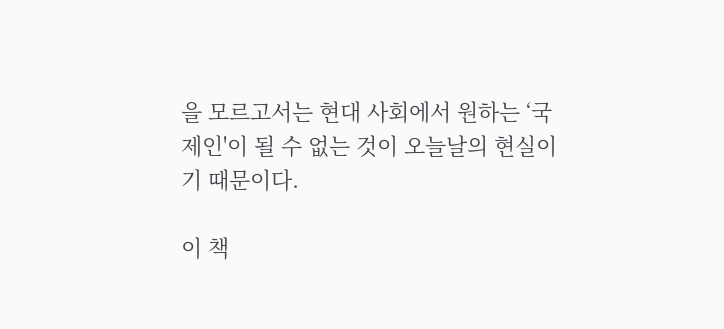을 모르고서는 현대 사회에서 원하는 ‘국제인'이 될 수 없는 것이 오늘날의 현실이기 때문이다.

이 책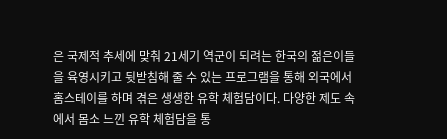은 국제적 추세에 맞춰 21세기 역군이 되려는 한국의 젊은이들을 육영시키고 뒷받침해 줄 수 있는 프로그램을 통해 외국에서 홈스테이를 하며 겪은 생생한 유학 체험담이다. 다양한 제도 속에서 몸소 느낀 유학 체험담을 통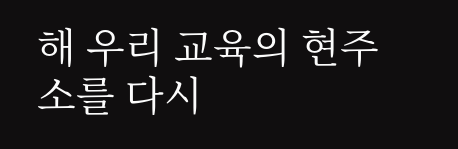해 우리 교육의 현주소를 다시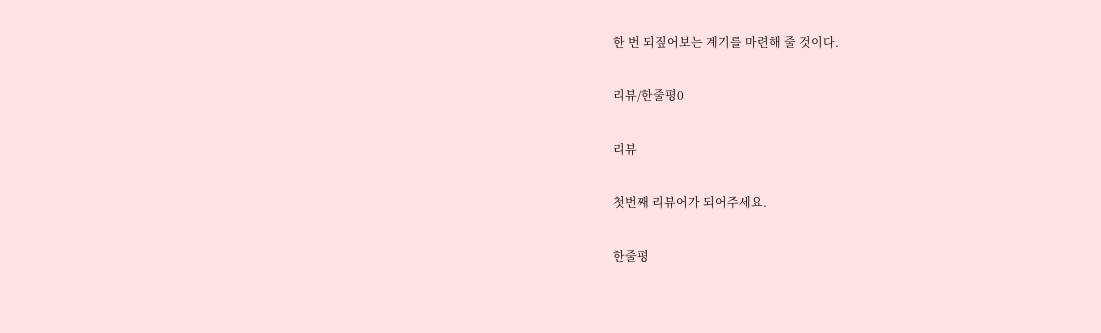한 번 되짚어보는 계기를 마련해 줄 것이다.

리뷰/한줄평0

리뷰

첫번째 리뷰어가 되어주세요.

한줄평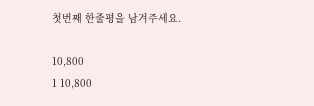첫번째 한줄평을 남겨주세요.

10,800
1 10,800